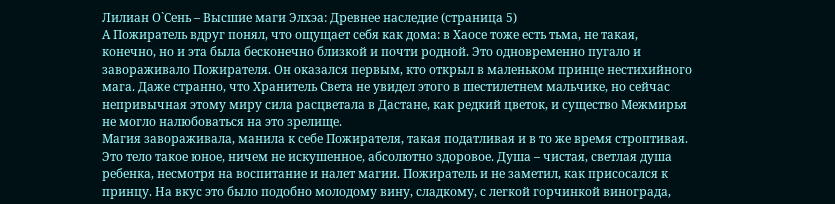Лилиан О`Сень – Высшие маги Элхэа: Древнее наследие (страница 5)
А Пожиратель вдруг понял, что ощущает себя как дома: в Хаосе тоже есть тьма, не такая, конечно, но и эта была бесконечно близкой и почти родной. Это одновременно пугало и завораживало Пожирателя. Он оказался первым, кто открыл в маленьком принце нестихийного мага. Даже странно, что Хранитель Света не увидел этого в шестилетнем мальчике, но сейчас непривычная этому миру сила расцветала в Дастане, как редкий цветок, и существо Межмирья не могло налюбоваться на это зрелище.
Магия завораживала, манила к себе Пожирателя, такая податливая и в то же время строптивая. Это тело такое юное, ничем не искушенное, абсолютно здоровое. Душа – чистая, светлая душа ребенка, несмотря на воспитание и налет магии. Пожиратель и не заметил, как присосался к принцу. На вкус это было подобно молодому вину, сладкому, с легкой горчинкой винограда,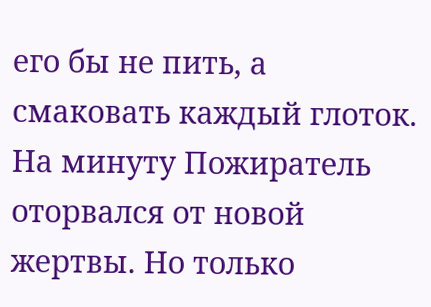его бы не пить, а смаковать каждый глоток. На минуту Пожиратель оторвался от новой жертвы. Но только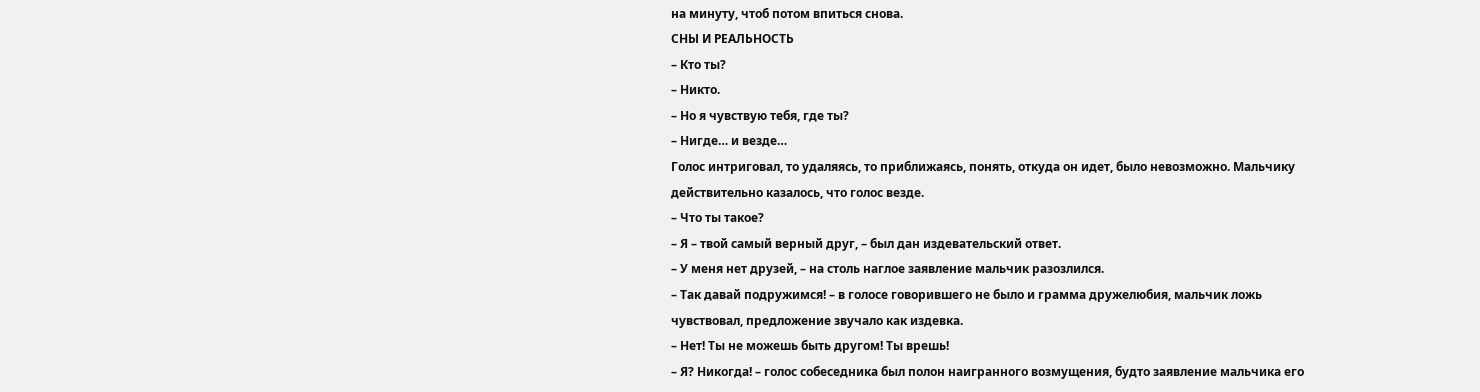на минуту, чтоб потом впиться снова.
СНЫ И РЕАЛЬНОСТЬ
– Кто ты?
– Никто.
– Но я чувствую тебя, где ты?
– Нигде… и везде…
Голос интриговал, то удаляясь, то приближаясь, понять, откуда он идет, было невозможно. Мальчику действительно казалось, что голос везде.
– Что ты такое?
– Я – твой самый верный друг, – был дан издевательский ответ.
– У меня нет друзей, – на столь наглое заявление мальчик разозлился.
– Так давай подружимся! – в голосе говорившего не было и грамма дружелюбия, мальчик ложь чувствовал, предложение звучало как издевка.
– Нет! Ты не можешь быть другом! Ты врешь!
– Я? Никогда! – голос собеседника был полон наигранного возмущения, будто заявление мальчика его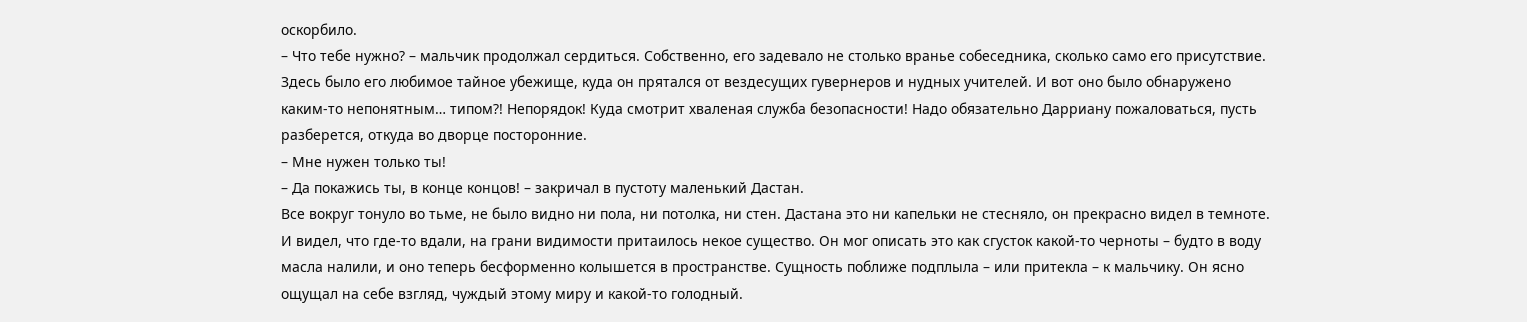оскорбило.
– Что тебе нужно? – мальчик продолжал сердиться. Собственно, его задевало не столько вранье собеседника, сколько само его присутствие. Здесь было его любимое тайное убежище, куда он прятался от вездесущих гувернеров и нудных учителей. И вот оно было обнаружено каким-то непонятным… типом?! Непорядок! Куда смотрит хваленая служба безопасности! Надо обязательно Дарриану пожаловаться, пусть разберется, откуда во дворце посторонние.
– Мне нужен только ты!
– Да покажись ты, в конце концов! – закричал в пустоту маленький Дастан.
Все вокруг тонуло во тьме, не было видно ни пола, ни потолка, ни стен. Дастана это ни капельки не стесняло, он прекрасно видел в темноте. И видел, что где-то вдали, на грани видимости притаилось некое существо. Он мог описать это как сгусток какой-то черноты – будто в воду масла налили, и оно теперь бесформенно колышется в пространстве. Сущность поближе подплыла – или притекла – к мальчику. Он ясно ощущал на себе взгляд, чуждый этому миру и какой-то голодный.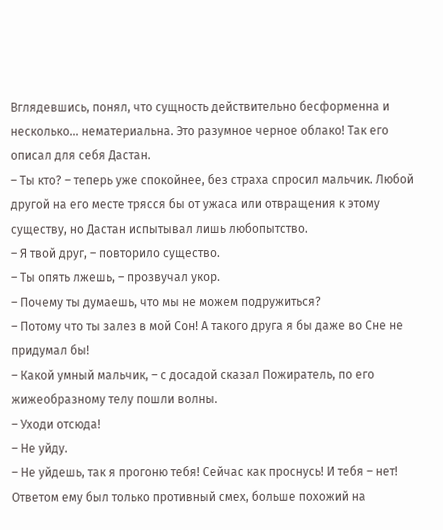Вглядевшись, понял, что сущность действительно бесформенна и несколько… нематериальна. Это разумное черное облако! Так его описал для себя Дастан.
– Ты кто? – теперь уже спокойнее, без страха спросил мальчик. Любой другой на его месте трясся бы от ужаса или отвращения к этому существу, но Дастан испытывал лишь любопытство.
– Я твой друг, – повторило существо.
– Ты опять лжешь, – прозвучал укор.
– Почему ты думаешь, что мы не можем подружиться?
– Потому что ты залез в мой Сон! А такого друга я бы даже во Сне не придумал бы!
– Какой умный мальчик, – с досадой сказал Пожиратель, по его жижеобразному телу пошли волны.
– Уходи отсюда!
– Не уйду.
– Не уйдешь, так я прогоню тебя! Сейчас как проснусь! И тебя – нет!
Ответом ему был только противный смех, больше похожий на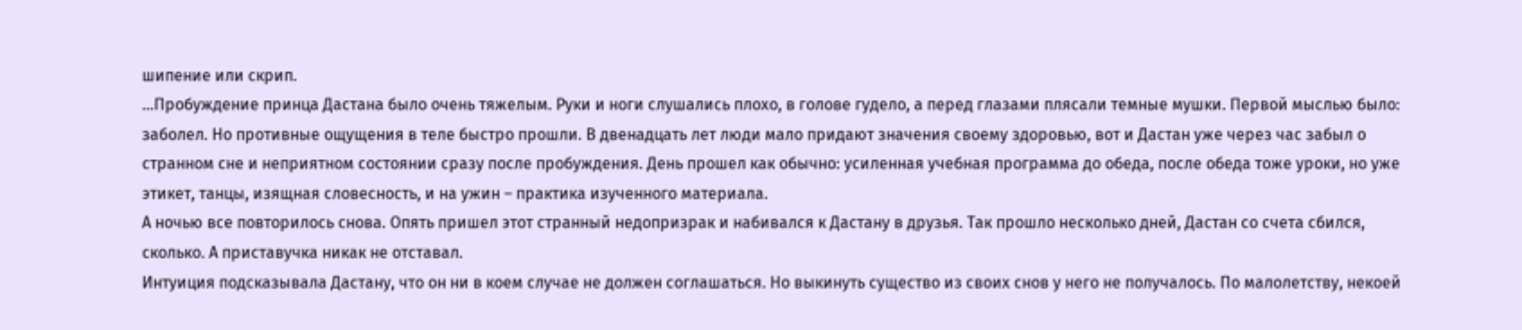шипение или скрип.
…Пробуждение принца Дастана было очень тяжелым. Руки и ноги слушались плохо, в голове гудело, а перед глазами плясали темные мушки. Первой мыслью было: заболел. Но противные ощущения в теле быстро прошли. В двенадцать лет люди мало придают значения своему здоровью, вот и Дастан уже через час забыл о странном сне и неприятном состоянии сразу после пробуждения. День прошел как обычно: усиленная учебная программа до обеда, после обеда тоже уроки, но уже этикет, танцы, изящная словесность, и на ужин – практика изученного материала.
А ночью все повторилось снова. Опять пришел этот странный недопризрак и набивался к Дастану в друзья. Так прошло несколько дней, Дастан со счета сбился, сколько. А приставучка никак не отставал.
Интуиция подсказывала Дастану, что он ни в коем случае не должен соглашаться. Но выкинуть существо из своих снов у него не получалось. По малолетству, некоей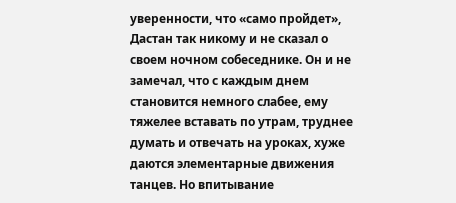уверенности, что «само пройдет», Дастан так никому и не сказал о своем ночном собеседнике. Он и не замечал, что с каждым днем становится немного слабее, ему тяжелее вставать по утрам, труднее думать и отвечать на уроках, хуже даются элементарные движения танцев. Но впитывание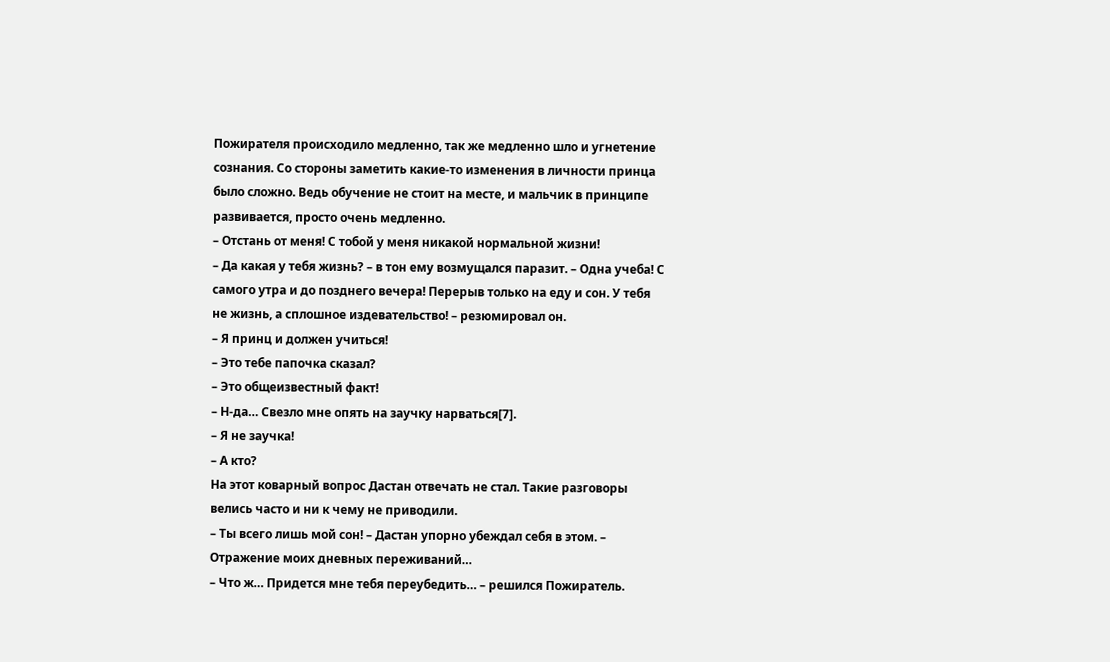Пожирателя происходило медленно, так же медленно шло и угнетение сознания. Со стороны заметить какие-то изменения в личности принца было сложно. Ведь обучение не стоит на месте, и мальчик в принципе развивается, просто очень медленно.
– Отстань от меня! С тобой у меня никакой нормальной жизни!
– Да какая у тебя жизнь? – в тон ему возмущался паразит. – Одна учеба! С самого утра и до позднего вечера! Перерыв только на еду и сон. У тебя не жизнь, а сплошное издевательство! – резюмировал он.
– Я принц и должен учиться!
– Это тебе папочка сказал?
– Это общеизвестный факт!
– Н-да… Свезло мне опять на заучку нарваться[7].
– Я не заучка!
– А кто?
На этот коварный вопрос Дастан отвечать не стал. Такие разговоры велись часто и ни к чему не приводили.
– Ты всего лишь мой сон! – Дастан упорно убеждал себя в этом. – Отражение моих дневных переживаний…
– Что ж… Придется мне тебя переубедить… – решился Пожиратель.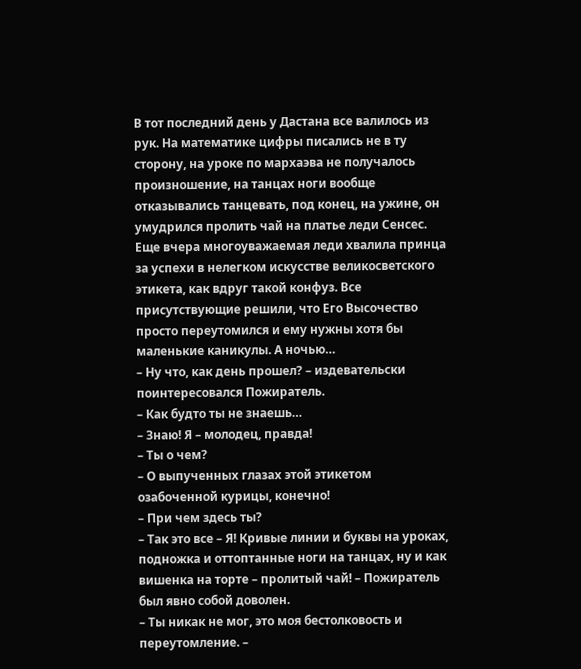В тот последний день у Дастана все валилось из рук. На математике цифры писались не в ту сторону, на уроке по мархаэва не получалось произношение, на танцах ноги вообще отказывались танцевать, под конец, на ужине, он умудрился пролить чай на платье леди Сенсес. Еще вчера многоуважаемая леди хвалила принца за успехи в нелегком искусстве великосветского этикета, как вдруг такой конфуз. Все присутствующие решили, что Его Высочество просто переутомился и ему нужны хотя бы маленькие каникулы. А ночью…
– Ну что, как день прошел? – издевательски поинтересовался Пожиратель.
– Как будто ты не знаешь…
– Знаю! Я – молодец, правда!
– Ты о чем?
– О выпученных глазах этой этикетом озабоченной курицы, конечно!
– При чем здесь ты?
– Так это все – Я! Кривые линии и буквы на уроках, подножка и оттоптанные ноги на танцах, ну и как вишенка на торте – пролитый чай! – Пожиратель был явно собой доволен.
– Ты никак не мог, это моя бестолковость и переутомление. –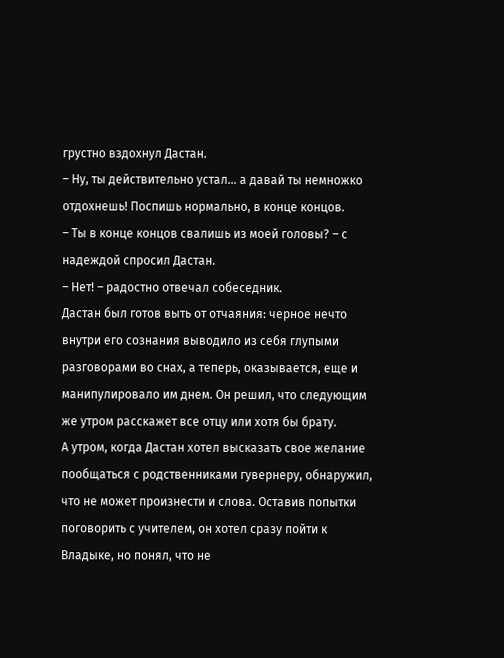грустно вздохнул Дастан.
– Ну, ты действительно устал… а давай ты немножко отдохнешь! Поспишь нормально, в конце концов.
– Ты в конце концов свалишь из моей головы? – с надеждой спросил Дастан.
– Нет! – радостно отвечал собеседник.
Дастан был готов выть от отчаяния: черное нечто внутри его сознания выводило из себя глупыми разговорами во снах, а теперь, оказывается, еще и манипулировало им днем. Он решил, что следующим же утром расскажет все отцу или хотя бы брату.
А утром, когда Дастан хотел высказать свое желание пообщаться с родственниками гувернеру, обнаружил, что не может произнести и слова. Оставив попытки поговорить с учителем, он хотел сразу пойти к Владыке, но понял, что не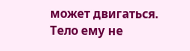может двигаться. Тело ему не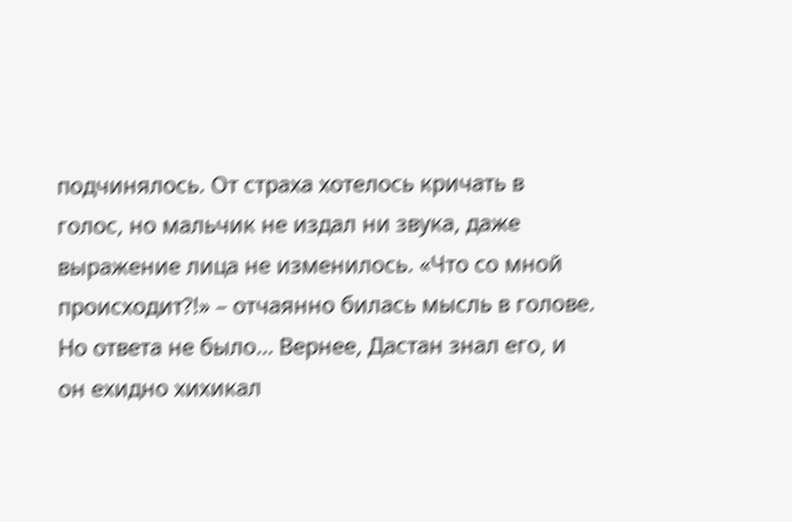подчинялось. От страха хотелось кричать в голос, но мальчик не издал ни звука, даже выражение лица не изменилось. «Что со мной происходит?!» – отчаянно билась мысль в голове. Но ответа не было… Вернее, Дастан знал его, и он ехидно хихикал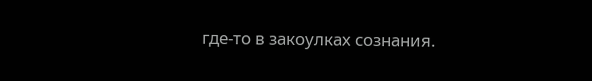где-то в закоулках сознания.